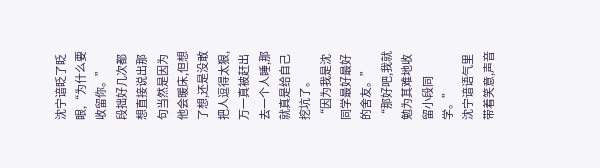沈宁谙眨了眨眼,“为什么要收留你。”
段拙好几次都想直接说出那句当然是因为他会暖床,但想了想,还是没敢把人逗得太狠,万一真被赶出去一个人睡,那就真是给自己挖坑了。
“因为我是沈同学最好最好的舍友。”
“那好吧,我就勉为其难地收留小段同学。”
沈宁谙语气里带着笑意,声音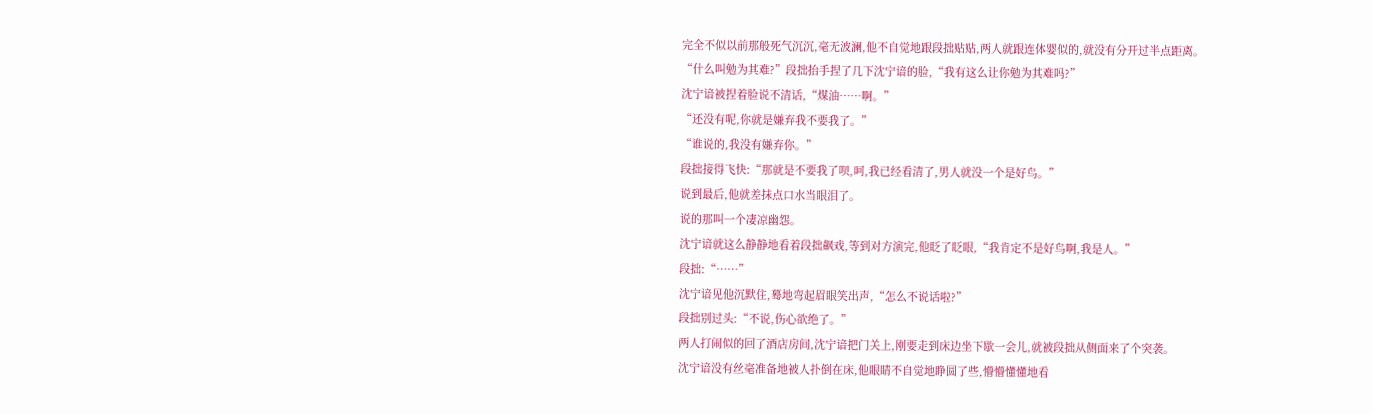完全不似以前那般死气沉沉,毫无波澜,他不自觉地跟段拙贴贴,两人就跟连体婴似的,就没有分开过半点距离。
“什么叫勉为其难?”段拙抬手捏了几下沈宁谙的脸,“我有这么让你勉为其难吗?”
沈宁谙被捏着脸说不清话,“煤油……啊。”
“还没有呢,你就是嫌弃我不要我了。”
“谁说的,我没有嫌弃你。”
段拙接得飞快:“那就是不要我了呗,呵,我已经看清了,男人就没一个是好鸟。”
说到最后,他就差抹点口水当眼泪了。
说的那叫一个凄凉幽怨。
沈宁谙就这么静静地看着段拙飙戏,等到对方演完,他眨了眨眼,“我肯定不是好鸟啊,我是人。”
段拙:“……”
沈宁谙见他沉默住,蓦地弯起眉眼笑出声,“怎么不说话啦?”
段拙别过头:“不说,伤心欲绝了。”
两人打闹似的回了酒店房间,沈宁谙把门关上,刚要走到床边坐下歇一会儿,就被段拙从侧面来了个突袭。
沈宁谙没有丝毫准备地被人扑倒在床,他眼睛不自觉地睁圆了些,懵懵懂懂地看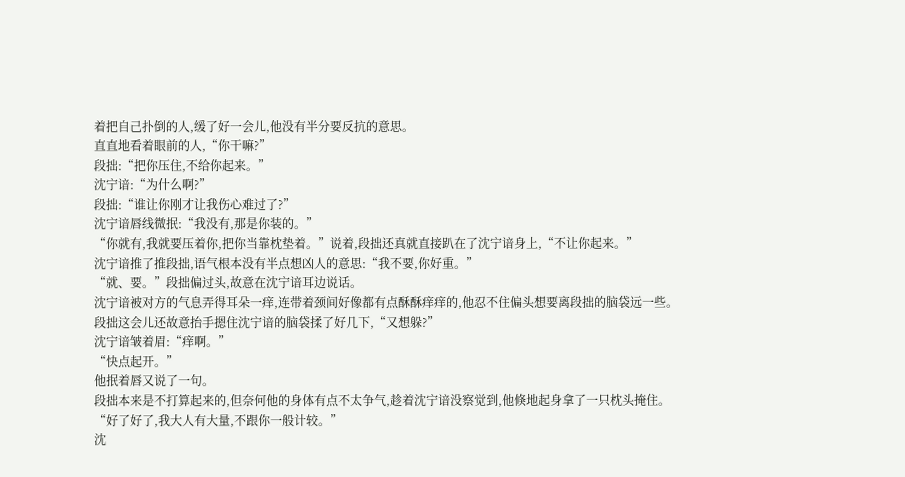着把自己扑倒的人,缓了好一会儿,他没有半分要反抗的意思。
直直地看着眼前的人,“你干嘛?”
段拙:“把你压住,不给你起来。”
沈宁谙:“为什么啊?”
段拙:“谁让你刚才让我伤心难过了?”
沈宁谙唇线微抿:“我没有,那是你装的。”
“你就有,我就要压着你,把你当靠枕垫着。”说着,段拙还真就直接趴在了沈宁谙身上,“不让你起来。”
沈宁谙推了推段拙,语气根本没有半点想凶人的意思:“我不要,你好重。”
“就、要。”段拙偏过头,故意在沈宁谙耳边说话。
沈宁谙被对方的气息弄得耳朵一痒,连带着颈间好像都有点酥酥痒痒的,他忍不住偏头想要离段拙的脑袋远一些。
段拙这会儿还故意抬手摁住沈宁谙的脑袋揉了好几下,“又想躲?”
沈宁谙皱着眉:“痒啊。”
“快点起开。”
他抿着唇又说了一句。
段拙本来是不打算起来的,但奈何他的身体有点不太争气,趁着沈宁谙没察觉到,他倏地起身拿了一只枕头掩住。
“好了好了,我大人有大量,不跟你一般计较。”
沈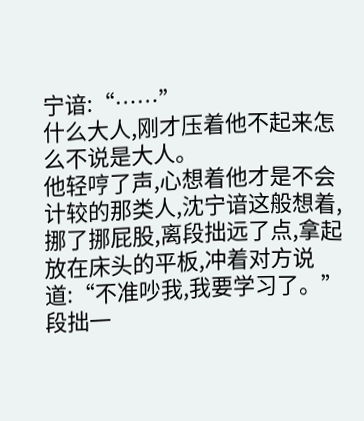宁谙:“……”
什么大人,刚才压着他不起来怎么不说是大人。
他轻哼了声,心想着他才是不会计较的那类人,沈宁谙这般想着,挪了挪屁股,离段拙远了点,拿起放在床头的平板,冲着对方说道:“不准吵我,我要学习了。”
段拙一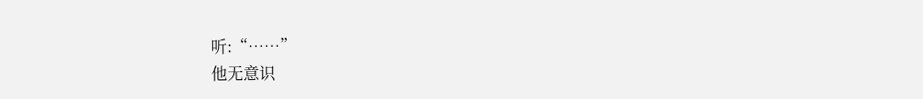听:“……”
他无意识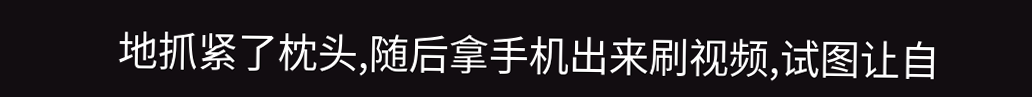地抓紧了枕头,随后拿手机出来刷视频,试图让自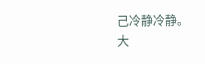己冷静冷静。
大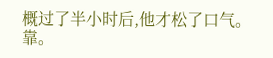概过了半小时后,他才松了口气。
靠。